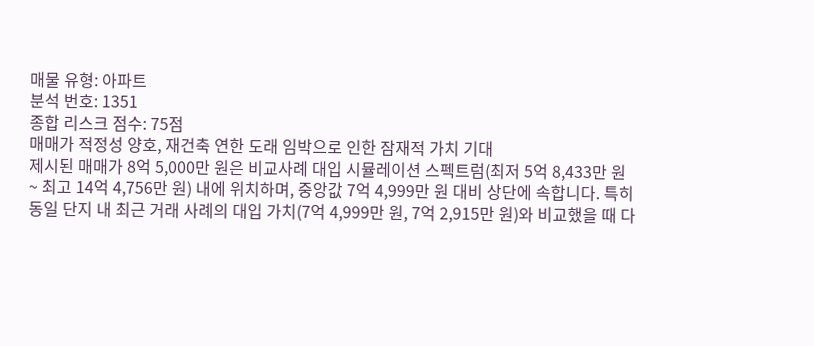매물 유형: 아파트
분석 번호: 1351
종합 리스크 점수: 75점
매매가 적정성 양호, 재건축 연한 도래 임박으로 인한 잠재적 가치 기대
제시된 매매가 8억 5,000만 원은 비교사례 대입 시뮬레이션 스펙트럼(최저 5억 8,433만 원 ~ 최고 14억 4,756만 원) 내에 위치하며, 중앙값 7억 4,999만 원 대비 상단에 속합니다. 특히 동일 단지 내 최근 거래 사례의 대입 가치(7억 4,999만 원, 7억 2,915만 원)와 비교했을 때 다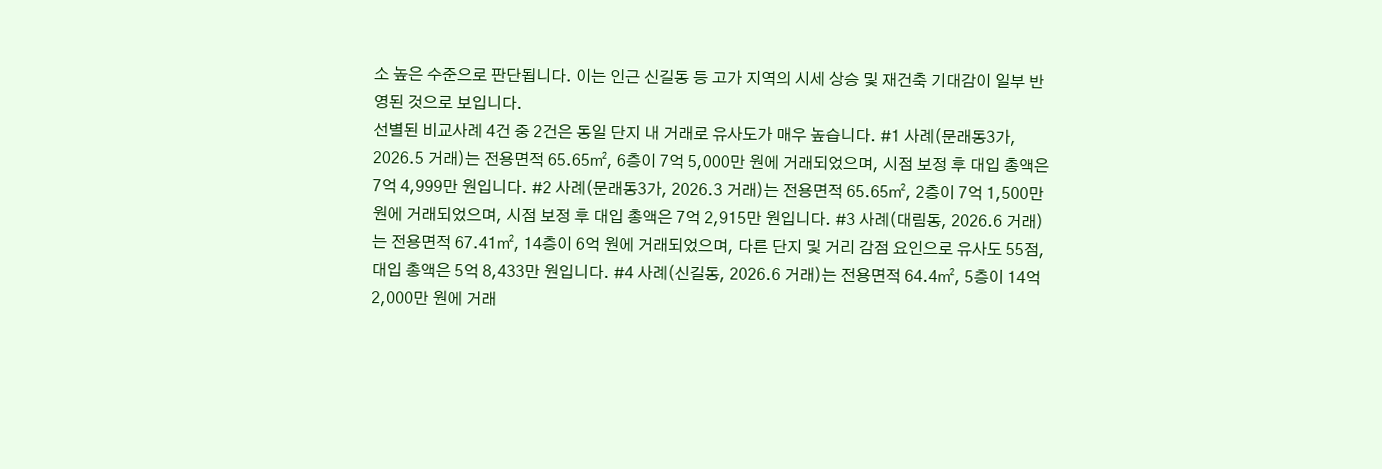소 높은 수준으로 판단됩니다. 이는 인근 신길동 등 고가 지역의 시세 상승 및 재건축 기대감이 일부 반영된 것으로 보입니다.
선별된 비교사례 4건 중 2건은 동일 단지 내 거래로 유사도가 매우 높습니다. #1 사례(문래동3가, 2026.5 거래)는 전용면적 65.65㎡, 6층이 7억 5,000만 원에 거래되었으며, 시점 보정 후 대입 총액은 7억 4,999만 원입니다. #2 사례(문래동3가, 2026.3 거래)는 전용면적 65.65㎡, 2층이 7억 1,500만 원에 거래되었으며, 시점 보정 후 대입 총액은 7억 2,915만 원입니다. #3 사례(대림동, 2026.6 거래)는 전용면적 67.41㎡, 14층이 6억 원에 거래되었으며, 다른 단지 및 거리 감점 요인으로 유사도 55점, 대입 총액은 5억 8,433만 원입니다. #4 사례(신길동, 2026.6 거래)는 전용면적 64.4㎡, 5층이 14억 2,000만 원에 거래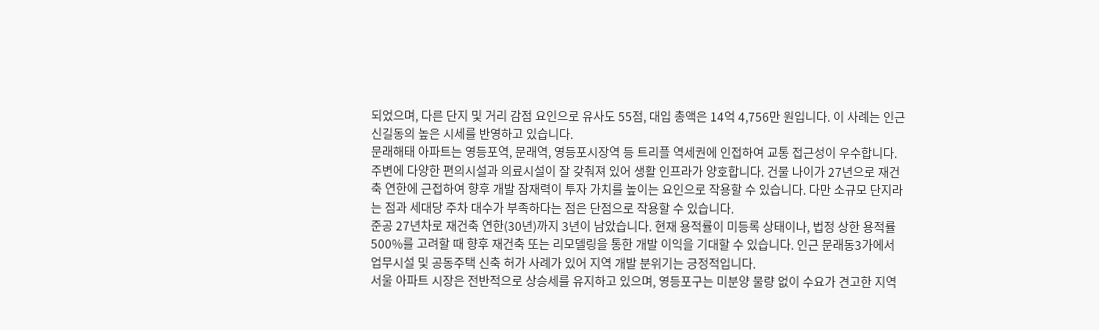되었으며, 다른 단지 및 거리 감점 요인으로 유사도 55점, 대입 총액은 14억 4,756만 원입니다. 이 사례는 인근 신길동의 높은 시세를 반영하고 있습니다.
문래해태 아파트는 영등포역, 문래역, 영등포시장역 등 트리플 역세권에 인접하여 교통 접근성이 우수합니다. 주변에 다양한 편의시설과 의료시설이 잘 갖춰져 있어 생활 인프라가 양호합니다. 건물 나이가 27년으로 재건축 연한에 근접하여 향후 개발 잠재력이 투자 가치를 높이는 요인으로 작용할 수 있습니다. 다만 소규모 단지라는 점과 세대당 주차 대수가 부족하다는 점은 단점으로 작용할 수 있습니다.
준공 27년차로 재건축 연한(30년)까지 3년이 남았습니다. 현재 용적률이 미등록 상태이나, 법정 상한 용적률 500%를 고려할 때 향후 재건축 또는 리모델링을 통한 개발 이익을 기대할 수 있습니다. 인근 문래동3가에서 업무시설 및 공동주택 신축 허가 사례가 있어 지역 개발 분위기는 긍정적입니다.
서울 아파트 시장은 전반적으로 상승세를 유지하고 있으며, 영등포구는 미분양 물량 없이 수요가 견고한 지역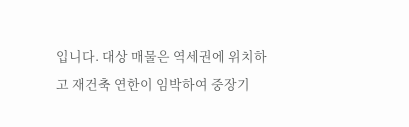입니다. 대상 매물은 역세권에 위치하고 재건축 연한이 임박하여 중장기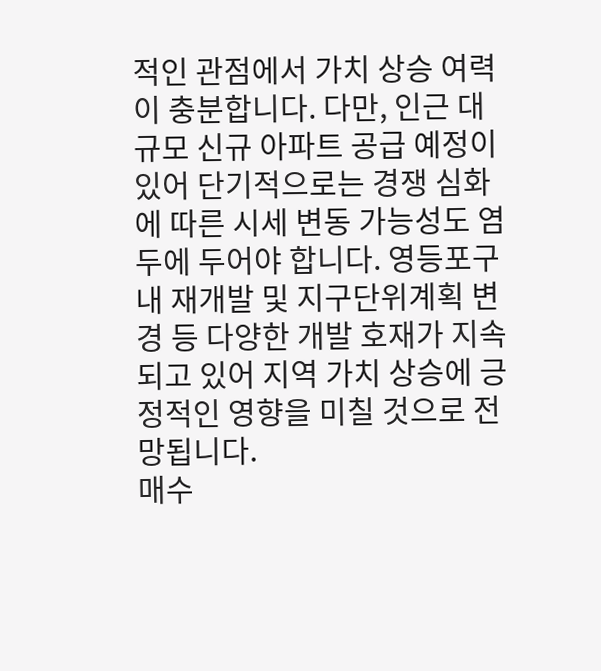적인 관점에서 가치 상승 여력이 충분합니다. 다만, 인근 대규모 신규 아파트 공급 예정이 있어 단기적으로는 경쟁 심화에 따른 시세 변동 가능성도 염두에 두어야 합니다. 영등포구 내 재개발 및 지구단위계획 변경 등 다양한 개발 호재가 지속되고 있어 지역 가치 상승에 긍정적인 영향을 미칠 것으로 전망됩니다.
매수